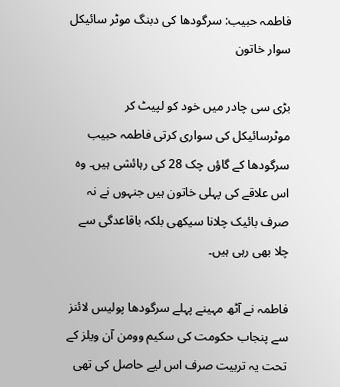فاطمہ حبیب: سرگودھا کی دبنگ موٹر سائیکل سوار خاتون

بڑی سی چادر میں خود کو لپیٹ کر موٹرسائیکل کی سواری کرتی فاطمہ حبیب سرگودھا کے گاؤں چک 28 کی رہائشی ہیں۔ وہ اس علاقے کی پہلی خاتون ہیں جنہوں نے نہ صرف بائیک چلانا سیکھی بلکہ باقاعدگی سے چلا بھی رہی ہیں۔

فاطمہ نے آٹھ مہینے پہلے سرگودھا پولیس لائنز سے پنجاب حکومت کی سکیم وومن آن ویلز کے تحت یہ تربیت صرف اس لیے حاصل کی تھی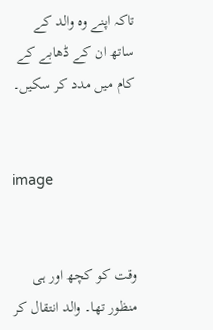تاکہ اپنے وہ والد کے ساتھ ان کے ڈھابے کے کام میں مدد کر سکیں۔


image


وقت کو کچھ اور ہی منظور تھا۔ والد انتقال کر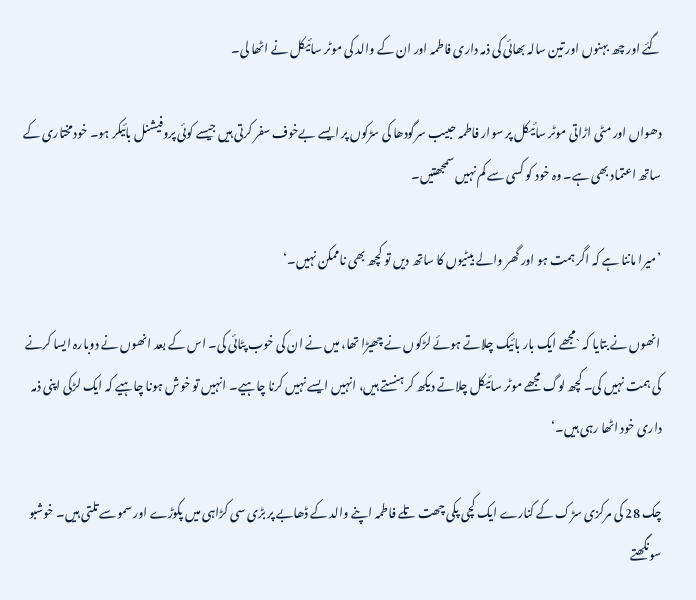گئے اور چھ بہنوں اور تین سالہ بھائی کی ذمہ داری فاطمہ اور ان کے والد کی موٹر سائیکل نے اٹھا لی۔

دھواں اور مٹی اڑاتی موٹر سائیکل پر سوار فاطمہ حبیب سرگودھا کی سڑکوں پر ایسے بےخوف سفر کرتی ہیں جیسے کوئی پروفیشنل بائیکر ہو۔ خودمختاری کے ساتھ اعتماد بھی ہے۔ وہ خود کو کسی سے کم نہیں سمجھتیں۔

’میرا ماننا ہے کہ اگر ہمت ہو اور گھر والے بیٹیوں کا ساتھ دیں تو کچھ بھی ناممکن نہیں۔‘

انھوں نے بتایا کہ `مجھے ایک بار بائیک چلاتے ہوئے لڑکوں نے چھیڑا تھا، میں نے ان کی خوب پٹائی کی۔ اس کے بعد انھوں نے دوبارہ ایسا کرنے کی ہمت نہیں کی۔ کچھ لوگ مجھے موٹر سائیکل چلاتے دیکھ کر ہنستے ہیں، انہیں ایسے نہیں کرنا چاہیے۔ انہیں تو خوش ہونا چاہیے کہ ایک لڑکی اپنی ذمہ داری خود اٹھا رہی ہیں۔‘

چک 28 کی مرکزی سڑک کے کنارے ایک کچی پکی چھت تلے فاطمہ اپنے والد کے ڈھابے پر بڑی سی کڑاہی میں پکوڑے اور سموسے تلتی ہیں۔ خوشبو سونگھتے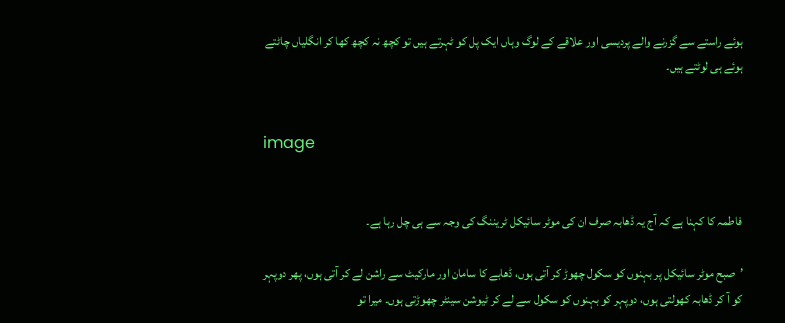ہوئے راستے سے گزرنے والے پردیسی اور علاقے کے لوگ وہاں ایک پل کو ٹہرتے ہیں تو کچھ نہ کچھ کھا کر انگلیاں چاٹتے ہوئے ہی لوٹتے ہیں۔


image


فاطمہ کا کہنا ہے کہ آج یہ ڈھابہ صرف ان کی موٹر سائیکل ٹریننگ کی وجہ سے ہی چل رہا ہے۔

’صبح موٹر سائیکل پر بہنوں کو سکول چھوڑ کر آتی ہوں، ڈھابے کا سامان اور مارکیٹ سے راشن لے کر آتی ہوں، پھر دوپہر کو آ کر ڈھابہ کھولتی ہوں، دوپہر کو بہنوں کو سکول سے لے کر ٹیوشن سینٹر چھوڑتی ہوں۔ میرا تو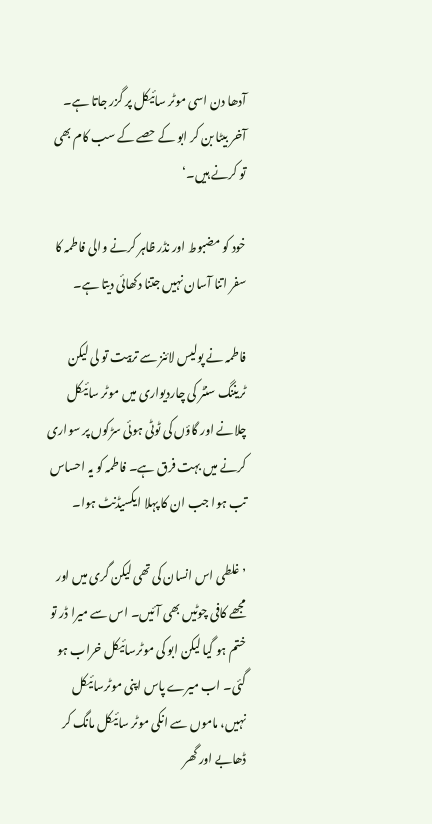آدھا دن اسی موٹر سائیکل پر گزر جاتا ہے۔ آخر بیٹا بن کر ابو کے حصے کے سب کام بھی تو کرنے ہیں۔‘

خود کو مضبوط اور نڈر ظاہر کرنے والی فاطمہ کا سفر اتنا آسان نہیں جتنا دکھائی دیتا ہے۔

فاطمہ نے پولیس لائنز سے تربیت تو لی لیکن ٹریننگ سنٹر کی چاردیواری میں موٹر سائیکل چلانے اور گاؤں کی ٹوٹی ہوئی سڑکوں پر سواری کرنے میں بہت فرق ہے۔ فاطمہ کو یہ احساس تب ہوا جب ان کا پہلا ایکسیڈنٹ ہوا۔

’غلطی اس انسان کی تھی لیکن گری میں اور مجھے کافی چوٹیں بھی آئیں۔ اس سے میرا ڈر تو ختم ہو گیا لیکن ابو کی موٹرسائیکل خراب ہو گئی۔ اب میرے پاس اپنی موٹرسائیکل نہیں، ماموں سے انکی موٹر سائیکل مانگ کر ڈھابے اور گھر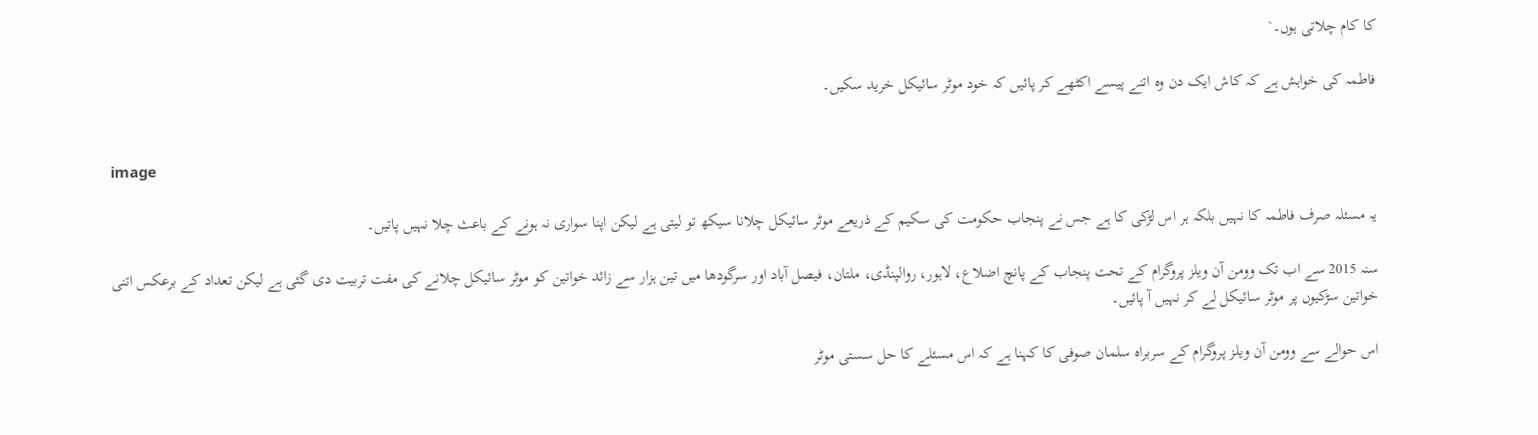کا کام چلاتی ہوں۔`

فاطمہ کی خواہش ہے کہ کاش ایک دن وہ اتنے پیسے اکٹھے کر پائیں کہ خود موٹر سائیکل خرید سکیں۔


image

یہ مسئلہ صرف فاطمہ کا نہیں بلکہ ہر اس لڑکی کا ہے جس نے پنجاب حکومت کی سکیم کے ذریعے موٹر سائیکل چلانا سیکھ تو لیتی ہے لیکن اپنا سواری نہ ہونے کے باعث چلا نہیں پاتیں۔

سنہ 2015 سے اب تک وومن آن ویلز پروگرام کے تحت پنجاب کے پانچ اضلاع، لاہور، روالپنڈی، ملتان، فیصل آباد اور سرگودھا میں تین ہزار سے زائد خواتین کو موٹر سائیکل چلانے کی مفت تربیت دی گئی ہے لیکن تعداد کے برعکس اتنی خواتین سڑکیوں پر موٹر سائیکل لے کر نہیں آ پائیں۔

اس حوالے سے وومن آن ویلز پروگرام کے سربراہ سلمان صوفی کا کہنا ہے کہ اس مسئلے کا حل سستی موٹر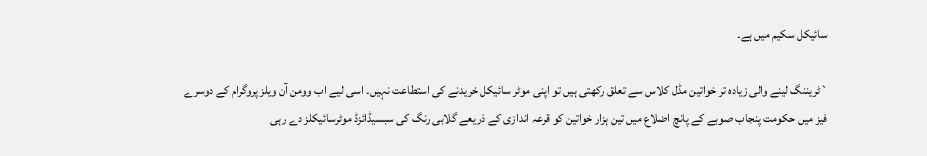سائیکل سکیم میں ہے۔

`ٹریننگ لینے والی زیادہ تر خواتین مڈل کلاس سے تعلق رکھتی ہیں تو اپنی موٹر سائیکل خریدنے کی استطاعت نہیں۔ اسی لیے اب وومن آن ویلز پروگرام کے دوسرے فیز میں حکومت پنجاب صوبے کے پانچ اضلاع میں تین ہزار خواتین کو قرعہ اندازی کے ذریعے گلابی رنگ کی سبسیڈائزڈ موٹرسائیکلز دے رہی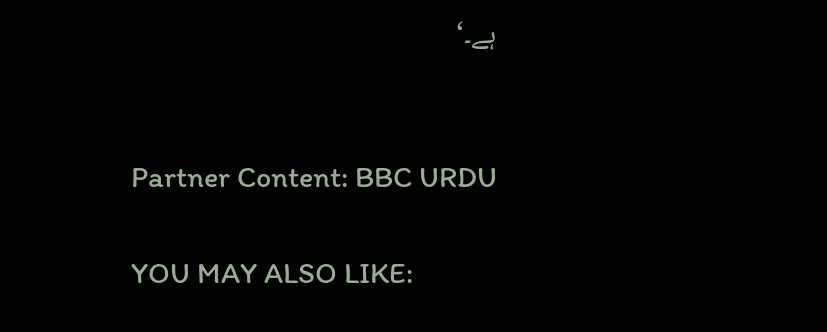ہے۔‘


Partner Content: BBC URDU

YOU MAY ALSO LIKE: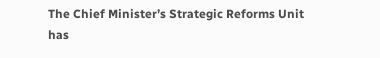The Chief Minister’s Strategic Reforms Unit has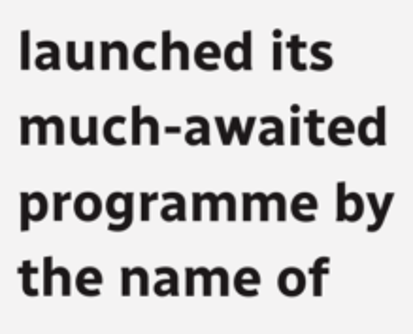launched its much-awaited programme by the name of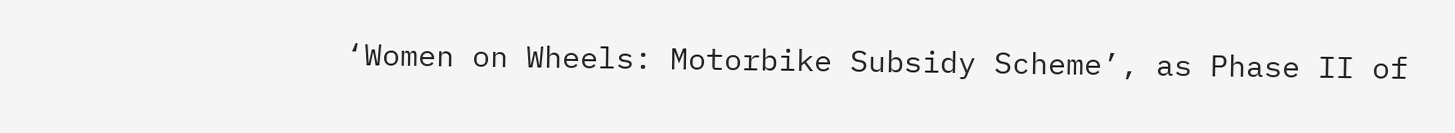‘Women on Wheels: Motorbike Subsidy Scheme’, as Phase II of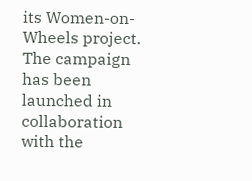its Women-on-Wheels project. The campaign has been launched in collaboration with the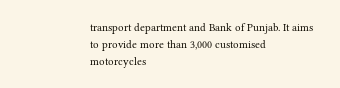transport department and Bank of Punjab. It aims to provide more than 3,000 customised motorcycles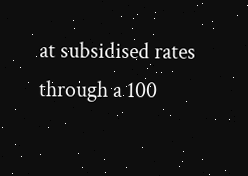at subsidised rates through a 100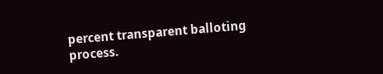percent transparent balloting process.